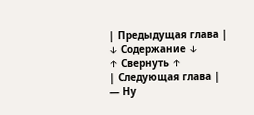| Предыдущая глава |
↓ Содержание ↓
↑ Свернуть ↑
| Следующая глава |
— Ну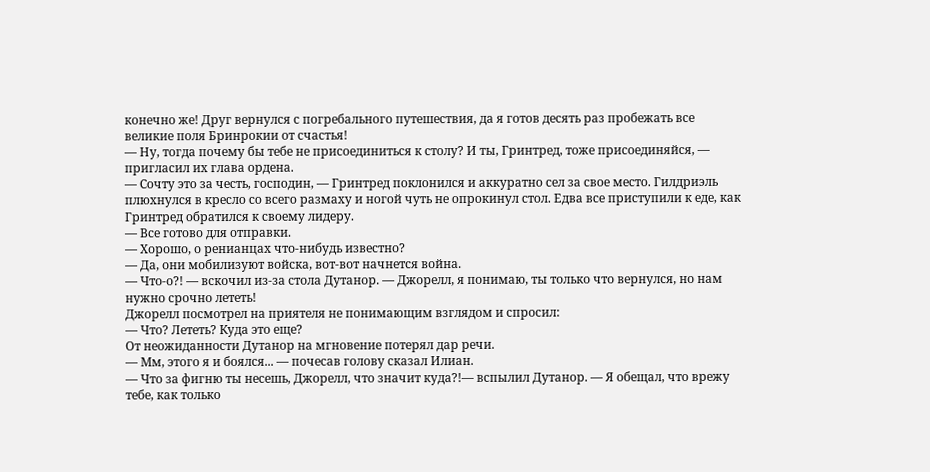конечно же! Друг вернулся с погребального путешествия, да я готов десять раз пробежать все великие поля Бринрокии от счастья!
— Ну, тогда почему бы тебе не присоединиться к столу? И ты, Гринтред, тоже присоединяйся, — пригласил их глава ордена.
— Сочту это за честь, господин, — Гринтред поклонился и аккуратно сел за свое место. Гилдриэль плюхнулся в кресло со всего размаху и ногой чуть не опрокинул стол. Едва все приступили к еде, как Гринтред обратился к своему лидеру.
— Все готово для отправки.
— Хорошо, о ренианцах что-нибудь известно?
— Да, они мобилизуют войска, вот-вот начнется война.
— Что-о?! — вскочил из-за стола Дутанор. — Джорелл, я понимаю, ты только что вернулся, но нам нужно срочно лететь!
Джорелл посмотрел на приятеля не понимающим взглядом и спросил:
— Что? Лететь? Куда это еще?
От неожиданности Дутанор на мгновение потерял дар речи.
— Мм, этого я и боялся... — почесав голову сказал Илиан.
— Что за фигню ты несешь, Джорелл, что значит куда?!— вспылил Дутанор. — Я обещал, что врежу тебе, как только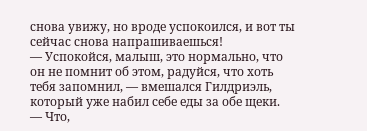снова увижу, но вроде успокоился, и вот ты сейчас снова напрашиваешься!
— Успокойся, малыш, это нормально, что он не помнит об этом, радуйся, что хоть тебя запомнил, — вмешался Гилдриэль, который уже набил себе еды за обе щеки.
— Что,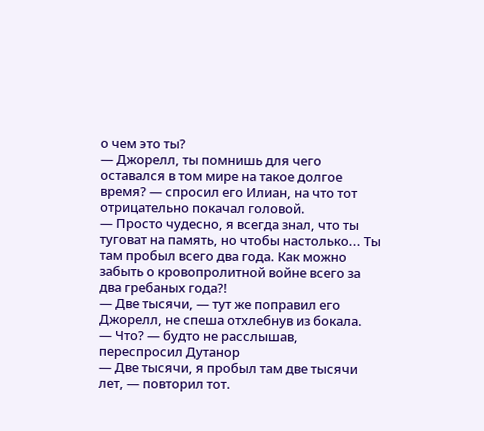о чем это ты?
— Джорелл, ты помнишь для чего оставался в том мире на такое долгое время? — спросил его Илиан, на что тот отрицательно покачал головой.
— Просто чудесно, я всегда знал, что ты туговат на память, но чтобы настолько... Ты там пробыл всего два года. Как можно забыть о кровопролитной войне всего за два гребаных года?!
— Две тысячи, — тут же поправил его Джорелл, не спеша отхлебнув из бокала.
— Что? — будто не расслышав, переспросил Дутанор
— Две тысячи, я пробыл там две тысячи лет, — повторил тот.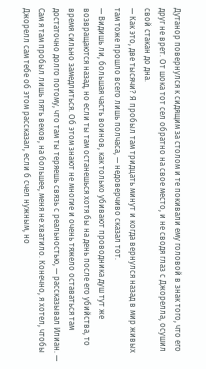Дутанор повернулся к сидящим за столом и те покивали ему головой в знак того, что его друг не врет. От шока тот сел обратно на свое место, и не сводя глаз с Джорелла, осушил свой стакан до дна.
— Как это, две тысячи? Я пробыл там тридцать минут и когда вернулся назад в мир живых там тоже прошло всего лишь полчаса, — недоверчиво сказал тот.
— Видишь ли, большая часть воинов, как только убивают проводника душ тут же возвращаются назад, но если ты там останешься хотя бы на день после его убийства, то время сильно замедлиться. Об этом знают не многие и очень тяжело оставаться там достаточно долго потому, что там ты теряешь связь с реальностью, — рассказывал Илиан. — Сам я там пробыл лишь пять веков, на большее, меня не хватило. Конечно, я хотел, чтобы Джорелл сам тебе об этом рассказал, если б счел нужным, но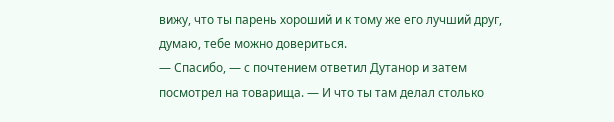вижу, что ты парень хороший и к тому же его лучший друг, думаю, тебе можно довериться.
— Спасибо, — с почтением ответил Дутанор и затем посмотрел на товарища. — И что ты там делал столько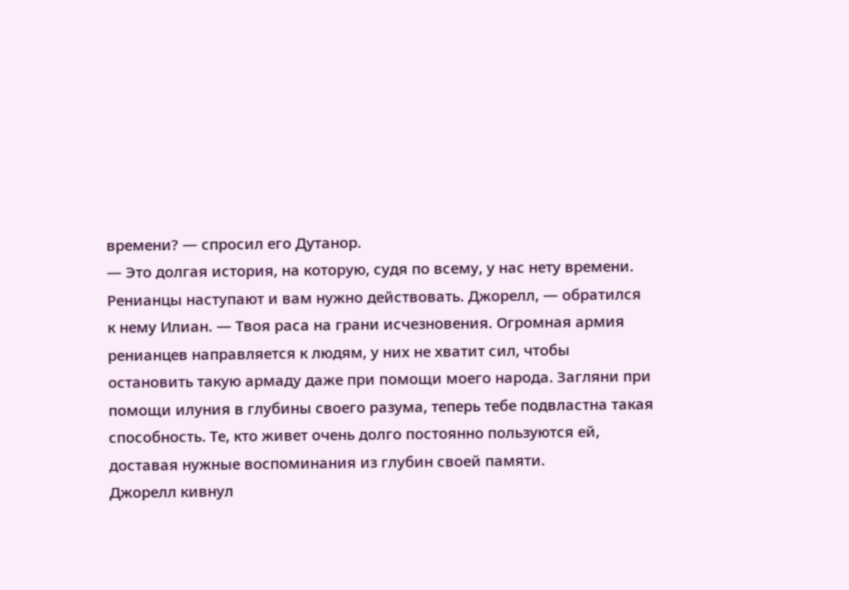времени? — спросил его Дутанор.
— Это долгая история, на которую, судя по всему, у нас нету времени. Ренианцы наступают и вам нужно действовать. Джорелл, — обратился к нему Илиан. — Твоя раса на грани исчезновения. Огромная армия ренианцев направляется к людям, у них не хватит сил, чтобы остановить такую армаду даже при помощи моего народа. Загляни при помощи илуния в глубины своего разума, теперь тебе подвластна такая способность. Те, кто живет очень долго постоянно пользуются ей, доставая нужные воспоминания из глубин своей памяти.
Джорелл кивнул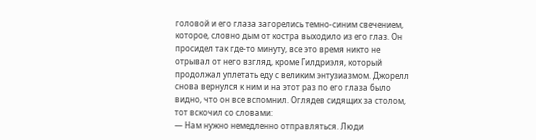головой и его глаза загорелись темно-синим свечением, которое, словно дым от костра выходило из его глаз. Он просидел так где-то минуту, все это время никто не отрывал от него взгляд, кроме Гилдриэля, который продолжал уплетать еду с великим энтузиазмом. Джорелл снова вернулся к ним и на этот раз по его глаза было видно, что он все вспомнил. Оглядев сидящих за столом, тот вскочил со словами:
— Нам нужно немедленно отправляться. Люди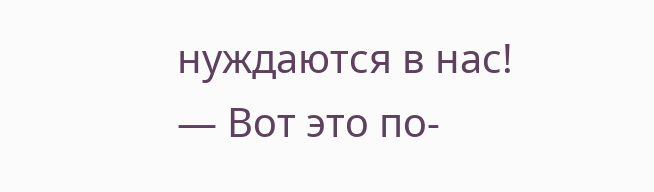нуждаются в нас!
— Вот это по-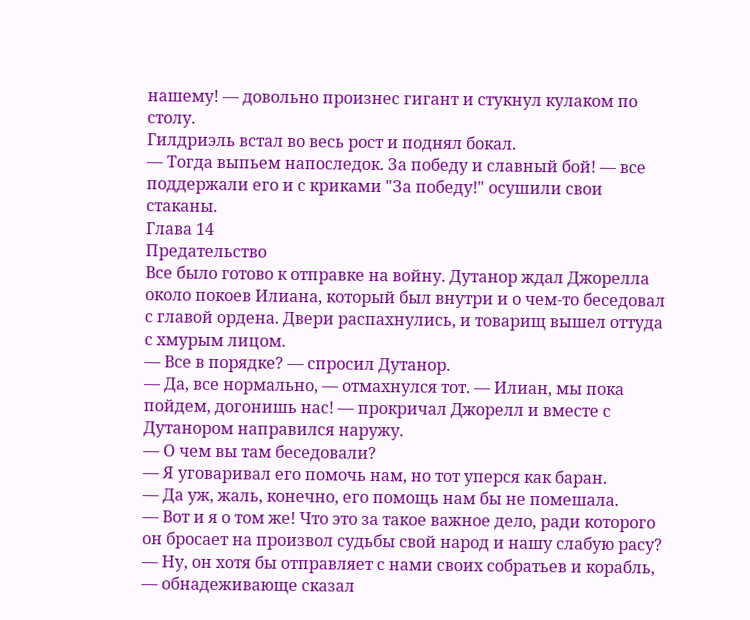нашему! — довольно произнес гигант и стукнул кулаком по столу.
Гилдриэль встал во весь рост и поднял бокал.
— Тогда выпьем напоследок. За победу и славный бой! — все поддержали его и с криками "За победу!" осушили свои стаканы.
Глава 14
Предательство
Все было готово к отправке на войну. Дутанор ждал Джорелла около покоев Илиана, который был внутри и о чем-то беседовал с главой ордена. Двери распахнулись, и товарищ вышел оттуда с хмурым лицом.
— Все в порядке? — спросил Дутанор.
— Да, все нормально, — отмахнулся тот. — Илиан, мы пока пойдем, догонишь нас! — прокричал Джорелл и вместе с Дутанором направился наружу.
— О чем вы там беседовали?
— Я уговаривал его помочь нам, но тот уперся как баран.
— Да уж, жаль, конечно, его помощь нам бы не помешала.
— Вот и я о том же! Что это за такое важное дело, ради которого он бросает на произвол судьбы свой народ и нашу слабую расу?
— Ну, он хотя бы отправляет с нами своих собратьев и корабль, — обнадеживающе сказал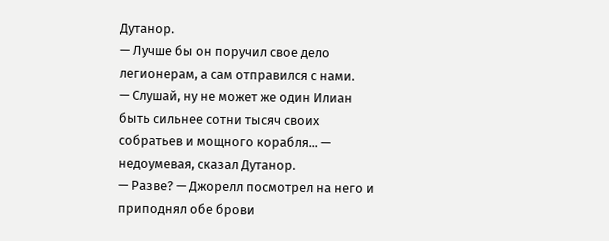Дутанор.
— Лучше бы он поручил свое дело легионерам, а сам отправился с нами.
— Слушай, ну не может же один Илиан быть сильнее сотни тысяч своих собратьев и мощного корабля... — недоумевая, сказал Дутанор.
— Разве? — Джорелл посмотрел на него и приподнял обе брови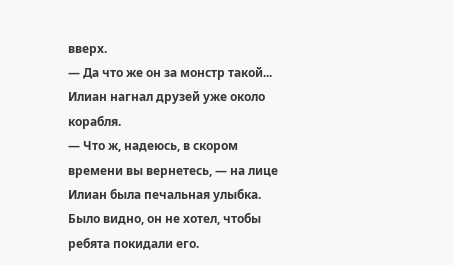вверх.
— Да что же он за монстр такой...
Илиан нагнал друзей уже около корабля.
— Что ж, надеюсь, в скором времени вы вернетесь, — на лице Илиан была печальная улыбка. Было видно, он не хотел, чтобы ребята покидали его.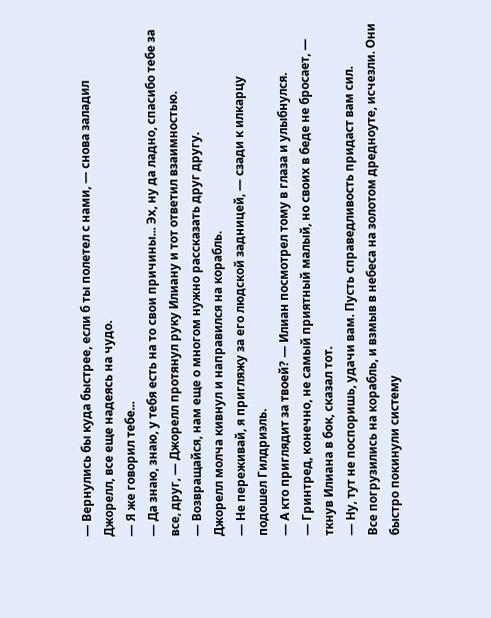— Вернулись бы куда быстрее, если б ты полетел с нами, — снова заладил Джорелл, все еще надеясь на чудо.
— Я же говорил тебе...
— Да знаю, знаю, у тебя есть на то свои причины... Эх, ну да ладно, спасибо тебе за все, друг, — Джорелл протянул руку Илиану и тот ответил взаимностью.
— Возвращайся, нам еще о многом нужно рассказать друг другу.
Джорелл молча кивнул и направился на корабль.
— Не переживай, я пригляжу за его людской задницей, — сзади к илкарцу подошел Гилдриэль.
— А кто приглядит за твоей? — Илиан посмотрел тому в глаза и улыбнулся.
— Гринтред, конечно, не самый приятный малый, но своих в беде не бросает, — ткнув Илиана в бок, сказал тот.
— Ну, тут не поспоришь, удачи вам. Пусть справедливость придаст вам сил.
Все погрузились на корабль, и взмыв в небеса на золотом дредноуте, исчезли. Они быстро покинули систему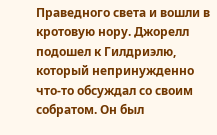Праведного света и вошли в кротовую нору. Джорелл подошел к Гилдриэлю, который непринужденно что-то обсуждал со своим собратом. Он был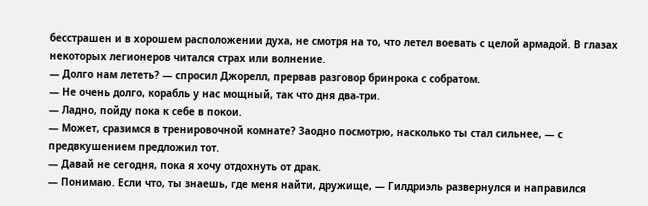бесстрашен и в хорошем расположении духа, не смотря на то, что летел воевать с целой армадой. В глазах некоторых легионеров читался страх или волнение.
— Долго нам лететь? — спросил Джорелл, прервав разговор бринрока с собратом.
— Не очень долго, корабль у нас мощный, так что дня два-три.
— Ладно, пойду пока к себе в покои.
— Может, сразимся в тренировочной комнате? Заодно посмотрю, насколько ты стал сильнее, — с предвкушением предложил тот.
— Давай не сегодня, пока я хочу отдохнуть от драк.
— Понимаю. Если что, ты знаешь, где меня найти, дружище, — Гилдриэль развернулся и направился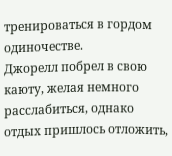тренироваться в гордом одиночестве.
Джорелл побрел в свою каюту, желая немного расслабиться, однако отдых пришлось отложить,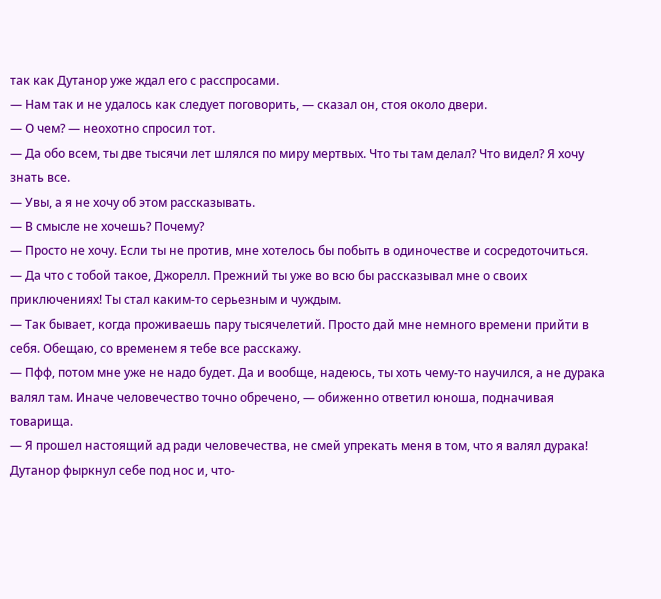так как Дутанор уже ждал его с расспросами.
— Нам так и не удалось как следует поговорить, — сказал он, стоя около двери.
— О чем? — неохотно спросил тот.
— Да обо всем, ты две тысячи лет шлялся по миру мертвых. Что ты там делал? Что видел? Я хочу знать все.
— Увы, а я не хочу об этом рассказывать.
— В смысле не хочешь? Почему?
— Просто не хочу. Если ты не против, мне хотелось бы побыть в одиночестве и сосредоточиться.
— Да что с тобой такое, Джорелл. Прежний ты уже во всю бы рассказывал мне о своих приключениях! Ты стал каким-то серьезным и чуждым.
— Так бывает, когда проживаешь пару тысячелетий. Просто дай мне немного времени прийти в себя. Обещаю, со временем я тебе все расскажу.
— Пфф, потом мне уже не надо будет. Да и вообще, надеюсь, ты хоть чему-то научился, а не дурака валял там. Иначе человечество точно обречено, — обиженно ответил юноша, подначивая товарища.
— Я прошел настоящий ад ради человечества, не смей упрекать меня в том, что я валял дурака!
Дутанор фыркнул себе под нос и, что-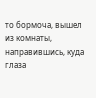то бормоча, вышел из комнаты, направившись, куда глаза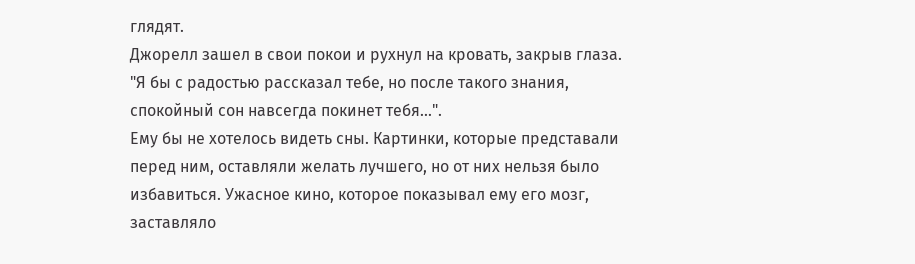глядят.
Джорелл зашел в свои покои и рухнул на кровать, закрыв глаза.
"Я бы с радостью рассказал тебе, но после такого знания, спокойный сон навсегда покинет тебя...".
Ему бы не хотелось видеть сны. Картинки, которые представали перед ним, оставляли желать лучшего, но от них нельзя было избавиться. Ужасное кино, которое показывал ему его мозг, заставляло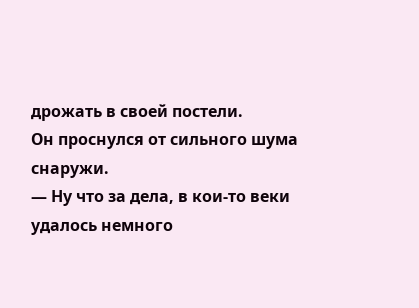дрожать в своей постели.
Он проснулся от сильного шума снаружи.
— Ну что за дела, в кои-то веки удалось немного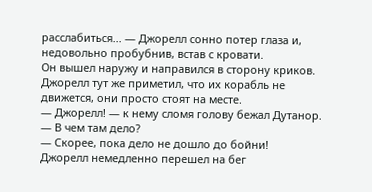расслабиться... — Джорелл сонно потер глаза и, недовольно пробубнив, встав с кровати.
Он вышел наружу и направился в сторону криков. Джорелл тут же приметил, что их корабль не движется, они просто стоят на месте.
— Джорелл! — к нему сломя голову бежал Дутанор.
— В чем там дело?
— Скорее, пока дело не дошло до бойни!
Джорелл немедленно перешел на бег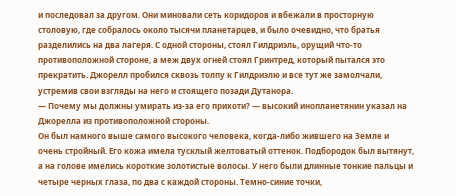и последовал за другом. Они миновали сеть коридоров и вбежали в просторную столовую, где собралось около тысячи планетарцев, и было очевидно, что братья разделились на два лагеря. С одной стороны, стоял Гилдриэль, орущий что-то противоположной стороне, а меж двух огней стоял Гринтред, который пытался это прекратить. Джорелл пробился сквозь толпу к Гилдриэлю и все тут же замолчали, устремив свои взгляды на него и стоящего позади Дутанора.
— Почему мы должны умирать из-за его прихоти? — высокий инопланетянин указал на Джорелла из противоположной стороны.
Он был намного выше самого высокого человека, когда-либо жившего на Земле и очень стройный. Его кожа имела тусклый желтоватый оттенок. Подбородок был вытянут, а на голове имелись короткие золотистые волосы. У него были длинные тонкие пальцы и четыре черных глаза, по два с каждой стороны. Темно-синие точки,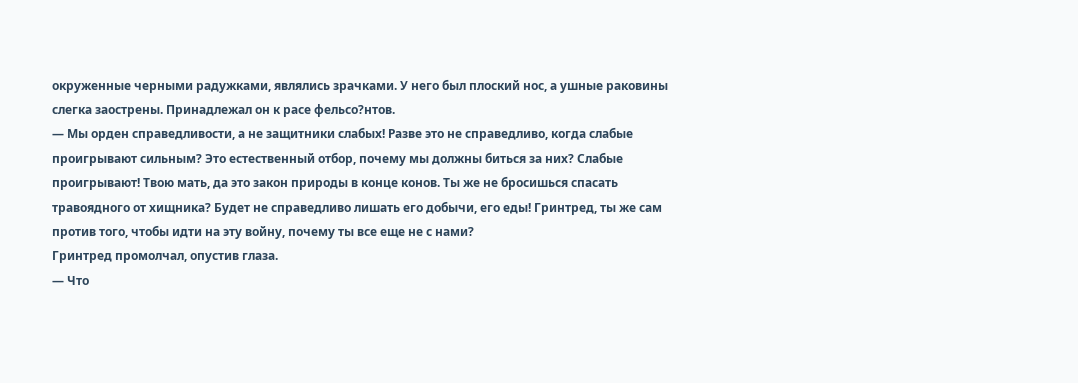окруженные черными радужками, являлись зрачками. У него был плоский нос, а ушные раковины слегка заострены. Принадлежал он к расе фельсо?нтов.
— Мы орден справедливости, а не защитники слабых! Разве это не справедливо, когда слабые проигрывают сильным? Это естественный отбор, почему мы должны биться за них? Слабые проигрывают! Твою мать, да это закон природы в конце конов. Ты же не бросишься спасать травоядного от хищника? Будет не справедливо лишать его добычи, его еды! Гринтред, ты же сам против того, чтобы идти на эту войну, почему ты все еще не с нами?
Гринтред промолчал, опустив глаза.
— Что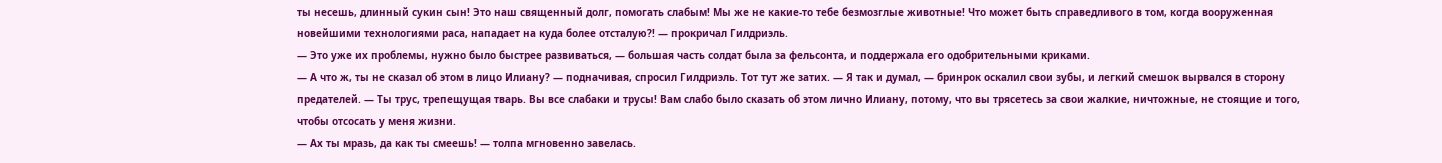ты несешь, длинный сукин сын! Это наш священный долг, помогать слабым! Мы же не какие-то тебе безмозглые животные! Что может быть справедливого в том, когда вооруженная новейшими технологиями раса, нападает на куда более отсталую?! — прокричал Гилдриэль.
— Это уже их проблемы, нужно было быстрее развиваться, — большая часть солдат была за фельсонта, и поддержала его одобрительными криками.
— А что ж, ты не сказал об этом в лицо Илиану? — подначивая, спросил Гилдриэль. Тот тут же затих. — Я так и думал, — бринрок оскалил свои зубы, и легкий смешок вырвался в сторону предателей. — Ты трус, трепещущая тварь. Вы все слабаки и трусы! Вам слабо было сказать об этом лично Илиану, потому, что вы трясетесь за свои жалкие, ничтожные, не стоящие и того, чтобы отсосать у меня жизни.
— Ах ты мразь, да как ты смеешь! — толпа мгновенно завелась.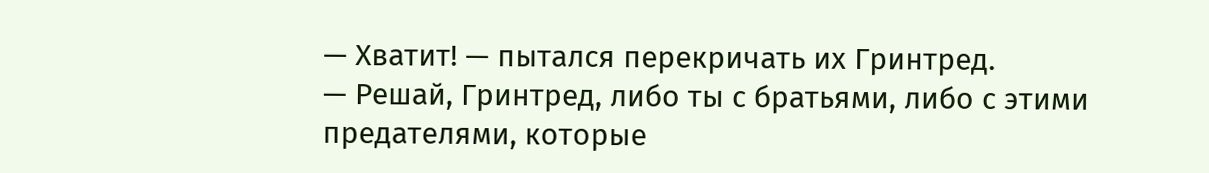— Хватит! — пытался перекричать их Гринтред.
— Решай, Гринтред, либо ты с братьями, либо с этими предателями, которые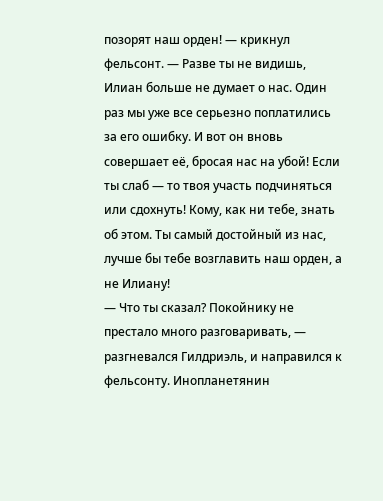позорят наш орден! — крикнул фельсонт. — Разве ты не видишь, Илиан больше не думает о нас. Один раз мы уже все серьезно поплатились за его ошибку. И вот он вновь совершает её, бросая нас на убой! Если ты слаб — то твоя участь подчиняться или сдохнуть! Кому, как ни тебе, знать об этом. Ты самый достойный из нас, лучше бы тебе возглавить наш орден, а не Илиану!
— Что ты сказал? Покойнику не престало много разговаривать, — разгневался Гилдриэль, и направился к фельсонту. Инопланетянин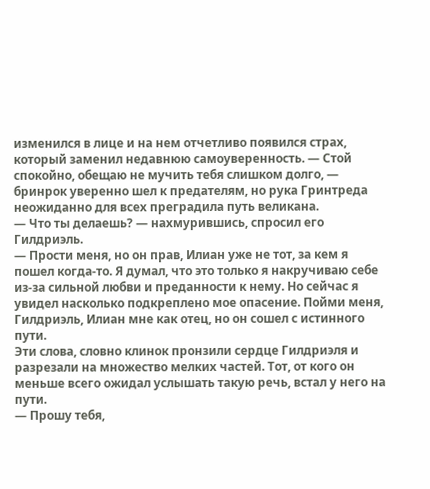изменился в лице и на нем отчетливо появился страх, который заменил недавнюю самоуверенность. — Стой спокойно, обещаю не мучить тебя слишком долго, — бринрок уверенно шел к предателям, но рука Гринтреда неожиданно для всех преградила путь великана.
— Что ты делаешь? — нахмурившись, спросил его Гилдриэль.
— Прости меня, но он прав, Илиан уже не тот, за кем я пошел когда-то. Я думал, что это только я накручиваю себе из-за сильной любви и преданности к нему. Но сейчас я увидел насколько подкреплено мое опасение. Пойми меня, Гилдриэль, Илиан мне как отец, но он сошел с истинного пути.
Эти слова, словно клинок пронзили сердце Гилдриэля и разрезали на множество мелких частей. Тот, от кого он меньше всего ожидал услышать такую речь, встал у него на пути.
— Прошу тебя,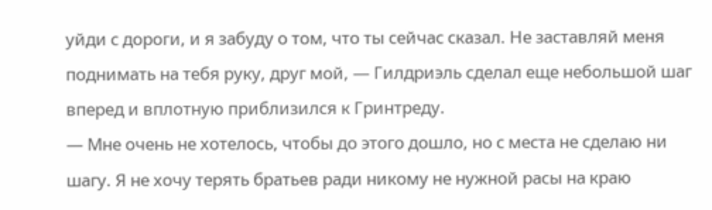уйди с дороги, и я забуду о том, что ты сейчас сказал. Не заставляй меня поднимать на тебя руку, друг мой, — Гилдриэль сделал еще небольшой шаг вперед и вплотную приблизился к Гринтреду.
— Мне очень не хотелось, чтобы до этого дошло, но с места не сделаю ни шагу. Я не хочу терять братьев ради никому не нужной расы на краю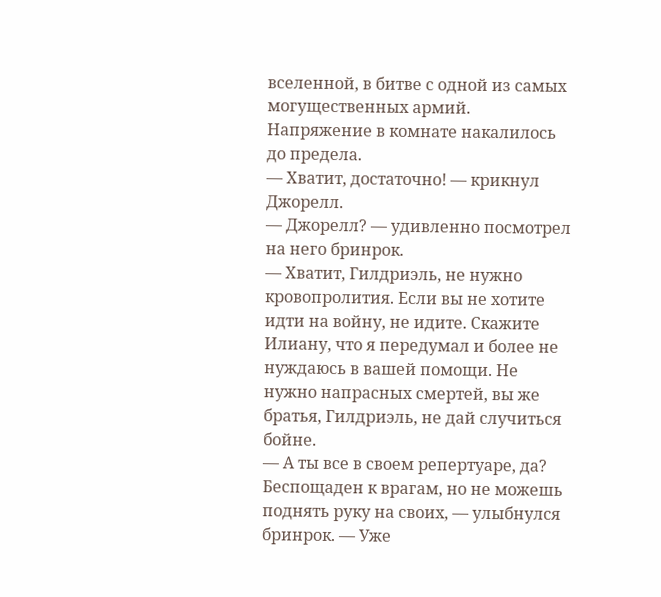вселенной, в битве с одной из самых могущественных армий.
Напряжение в комнате накалилось до предела.
— Хватит, достаточно! — крикнул Джорелл.
— Джорелл? — удивленно посмотрел на него бринрок.
— Хватит, Гилдриэль, не нужно кровопролития. Если вы не хотите идти на войну, не идите. Скажите Илиану, что я передумал и более не нуждаюсь в вашей помощи. Не нужно напрасных смертей, вы же братья, Гилдриэль, не дай случиться бойне.
— А ты все в своем репертуаре, да? Беспощаден к врагам, но не можешь поднять руку на своих, — улыбнулся бринрок. — Уже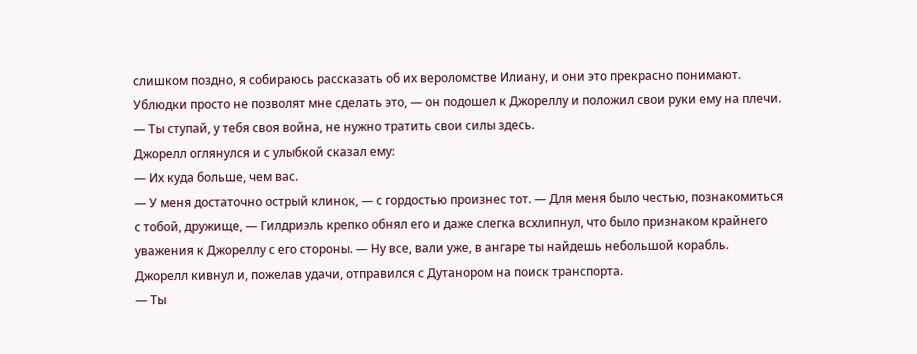слишком поздно, я собираюсь рассказать об их вероломстве Илиану, и они это прекрасно понимают. Ублюдки просто не позволят мне сделать это, — он подошел к Джореллу и положил свои руки ему на плечи. — Ты ступай, у тебя своя война, не нужно тратить свои силы здесь.
Джорелл оглянулся и с улыбкой сказал ему:
— Их куда больше, чем вас.
— У меня достаточно острый клинок, — с гордостью произнес тот. — Для меня было честью, познакомиться с тобой, дружище, — Гилдриэль крепко обнял его и даже слегка всхлипнул, что было признаком крайнего уважения к Джореллу с его стороны. — Ну все, вали уже, в ангаре ты найдешь небольшой корабль.
Джорелл кивнул и, пожелав удачи, отправился с Дутанором на поиск транспорта.
— Ты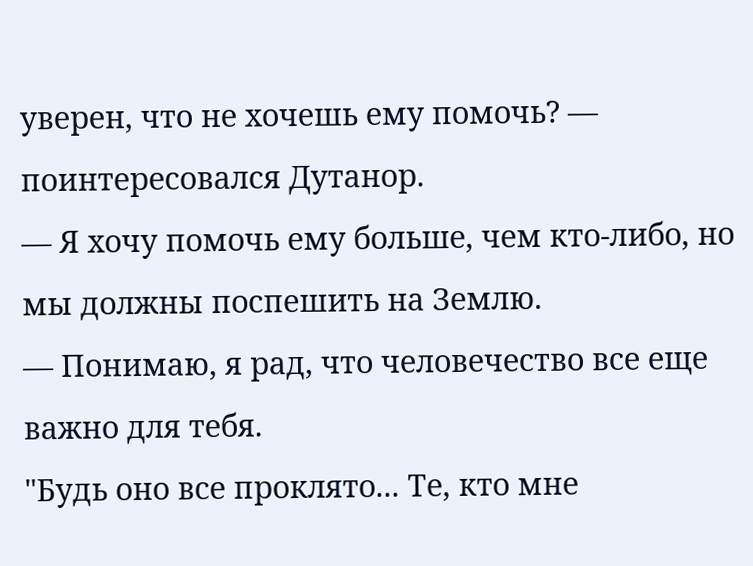уверен, что не хочешь ему помочь? — поинтересовался Дутанор.
— Я хочу помочь ему больше, чем кто-либо, но мы должны поспешить на Землю.
— Понимаю, я рад, что человечество все еще важно для тебя.
"Будь оно все проклято... Те, кто мне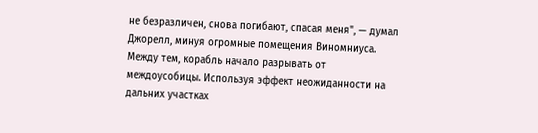не безразличен, снова погибают, спасая меня", — думал Джорелл, минуя огромные помещения Виномниуса.
Между тем, корабль начало разрывать от междоусобицы. Используя эффект неожиданности на дальних участках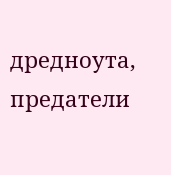дредноута, предатели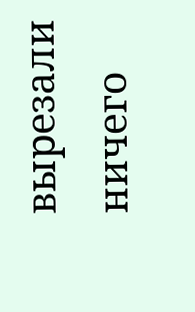вырезали ничего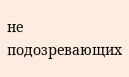не подозревающих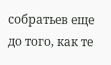собратьев еще до того, как те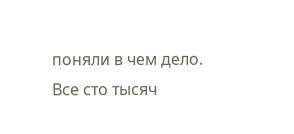поняли в чем дело. Все сто тысяч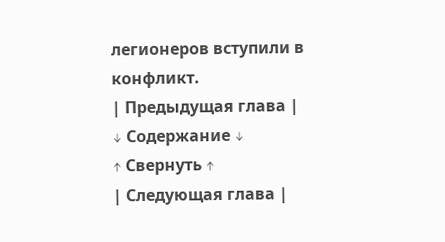легионеров вступили в конфликт.
| Предыдущая глава |
↓ Содержание ↓
↑ Свернуть ↑
| Следующая глава |